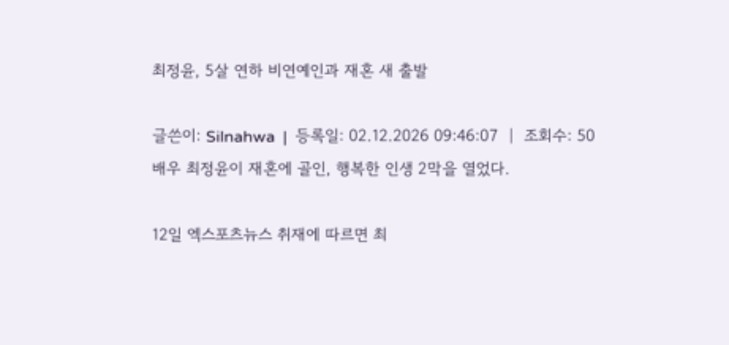최정윤, 5살 연하 비연예인과 재혼 새 출발

글쓴이: Silnahwa  |  등록일: 02.12.2026 09:46:07  |  조회수: 50
배우 최정윤이 재혼에 골인, 행복한 인생 2막을 열었다.

12일 엑스포츠뉴스 취재에 따르면 최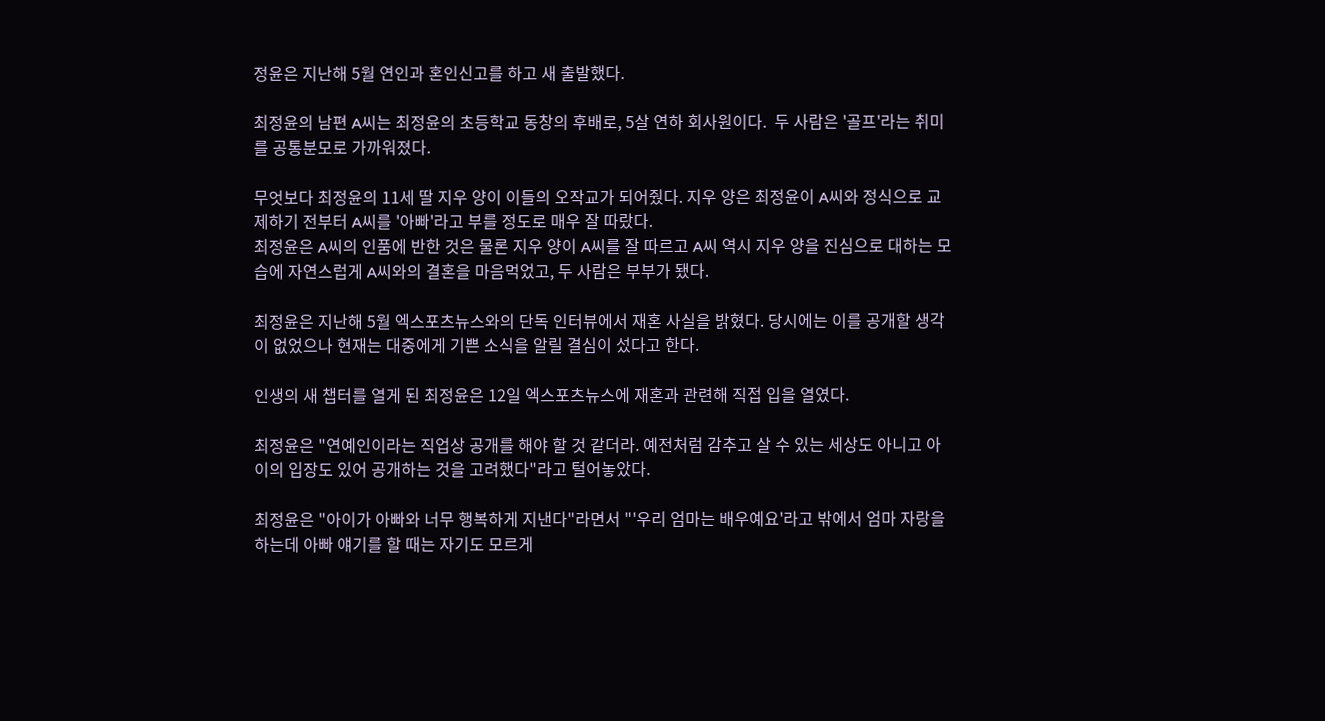정윤은 지난해 5월 연인과 혼인신고를 하고 새 출발했다.

최정윤의 남편 A씨는 최정윤의 초등학교 동창의 후배로, 5살 연하 회사원이다.  두 사람은 '골프'라는 취미를 공통분모로 가까워졌다.

무엇보다 최정윤의 11세 딸 지우 양이 이들의 오작교가 되어줬다. 지우 양은 최정윤이 A씨와 정식으로 교제하기 전부터 A씨를 '아빠'라고 부를 정도로 매우 잘 따랐다.
최정윤은 A씨의 인품에 반한 것은 물론 지우 양이 A씨를 잘 따르고 A씨 역시 지우 양을 진심으로 대하는 모습에 자연스럽게 A씨와의 결혼을 마음먹었고, 두 사람은 부부가 됐다.

최정윤은 지난해 5월 엑스포츠뉴스와의 단독 인터뷰에서 재혼 사실을 밝혔다. 당시에는 이를 공개할 생각이 없었으나 현재는 대중에게 기쁜 소식을 알릴 결심이 섰다고 한다.

인생의 새 챕터를 열게 된 최정윤은 12일 엑스포츠뉴스에 재혼과 관련해 직접 입을 열였다.

최정윤은 "연예인이라는 직업상 공개를 해야 할 것 같더라. 예전처럼 감추고 살 수 있는 세상도 아니고 아이의 입장도 있어 공개하는 것을 고려했다"라고 털어놓았다.

최정윤은 "아이가 아빠와 너무 행복하게 지낸다"라면서 "'우리 엄마는 배우예요'라고 밖에서 엄마 자랑을 하는데 아빠 얘기를 할 때는 자기도 모르게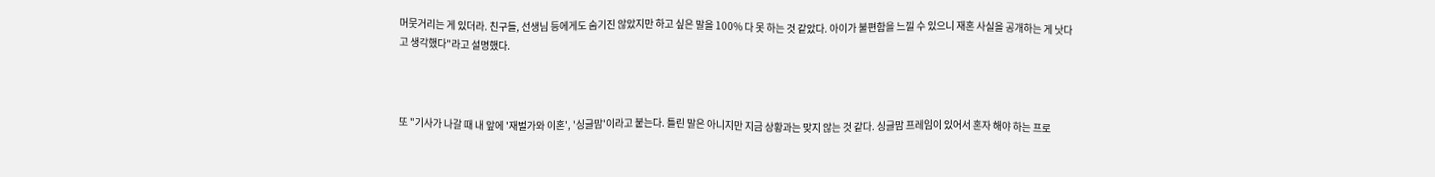머뭇거리는 게 있더라. 친구들, 선생님 등에게도 숨기진 않았지만 하고 싶은 말을 100% 다 못 하는 것 같았다. 아이가 불편함을 느낄 수 있으니 재혼 사실을 공개하는 게 낫다고 생각했다"라고 설명했다.



또 "기사가 나갈 때 내 앞에 '재벌가와 이혼', '싱글맘'이라고 붙는다. 틀린 말은 아니지만 지금 상황과는 맞지 않는 것 같다. 싱글맘 프레임이 있어서 혼자 해야 하는 프로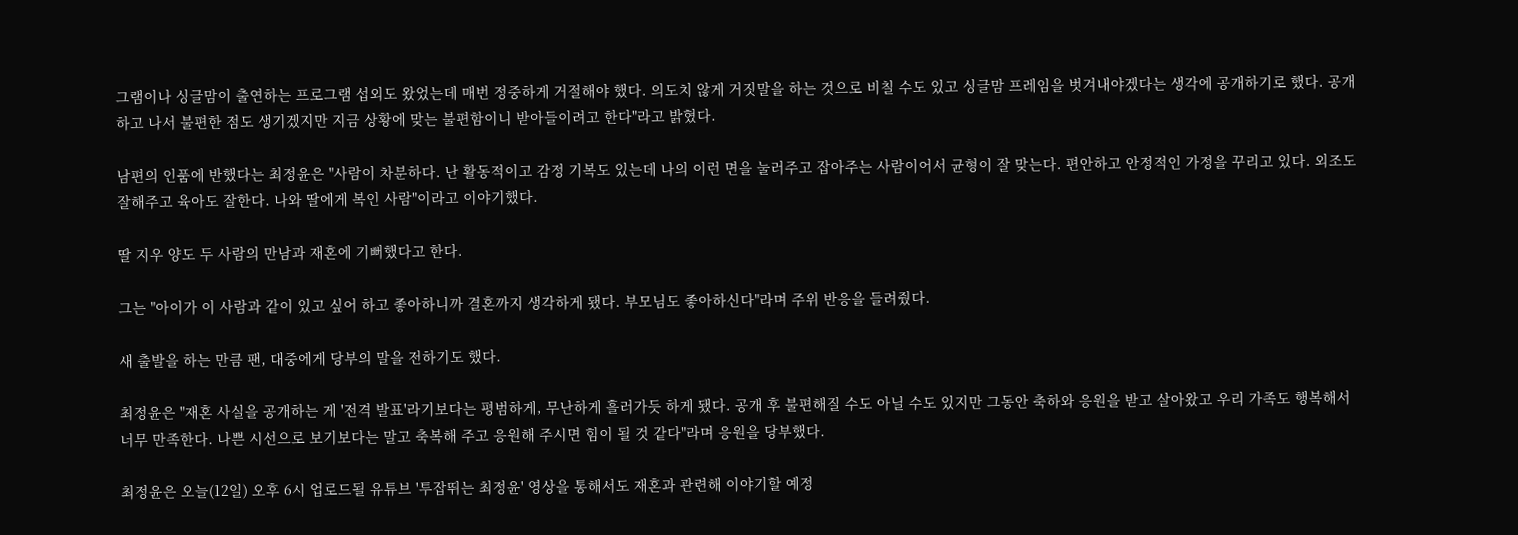그램이나 싱글맘이 출연하는 프로그램 섭외도 왔었는데 매번 정중하게 거절해야 했다. 의도치 않게 거짓말을 하는 것으로 비칠 수도 있고 싱글맘 프레임을 벗겨내야겠다는 생각에 공개하기로 했다. 공개하고 나서 불편한 점도 생기겠지만 지금 상황에 맞는 불편함이니 받아들이려고 한다"라고 밝혔다.

남편의 인품에 반했다는 최정윤은 "사람이 차분하다. 난 활동적이고 감정 기복도 있는데 나의 이런 면을 눌러주고 잡아주는 사람이어서 균형이 잘 맞는다. 편안하고 안정적인 가정을 꾸리고 있다. 외조도 잘해주고 육아도 잘한다. 나와 딸에게 복인 사람"이라고 이야기했다.

딸 지우 양도 두 사람의 만남과 재혼에 기뻐했다고 한다.

그는 "아이가 이 사람과 같이 있고 싶어 하고 좋아하니까 결혼까지 생각하게 됐다. 부모님도 좋아하신다"라며 주위 반응을 들려줬다.

새 출발을 하는 만큼 팬, 대중에게 당부의 말을 전하기도 했다.

최정윤은 "재혼 사실을 공개하는 게 '전격 발표'라기보다는 평범하게, 무난하게 흘러가듯 하게 됐다. 공개 후 불편해질 수도 아닐 수도 있지만 그동안 축하와 응원을 받고 살아왔고 우리 가족도 행복해서 너무 만족한다. 나쁜 시선으로 보기보다는 말고 축복해 주고 응원해 주시면 힘이 될 것 같다"라며 응원을 당부했다.

최정윤은 오늘(12일) 오후 6시 업로드될 유튜브 '투잡뛰는 최정윤' 영상을 통해서도 재혼과 관련해 이야기할 예정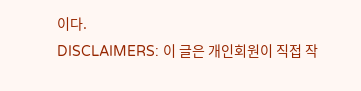이다.
DISCLAIMERS: 이 글은 개인회원이 직접 작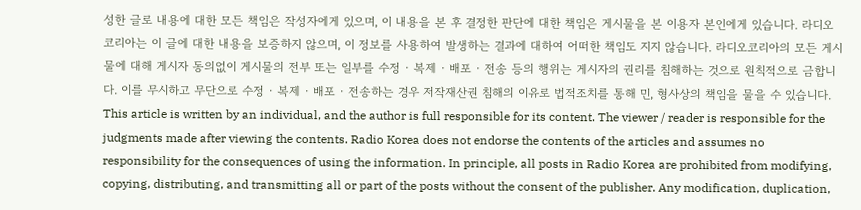성한 글로 내용에 대한 모든 책임은 작성자에게 있으며, 이 내용을 본 후 결정한 판단에 대한 책임은 게시물을 본 이용자 본인에게 있습니다. 라디오코리아는 이 글에 대한 내용을 보증하지 않으며, 이 정보를 사용하여 발생하는 결과에 대하여 어떠한 책임도 지지 않습니다. 라디오코리아의 모든 게시물에 대해 게시자 동의없이 게시물의 전부 또는 일부를 수정 · 복제 · 배포 · 전송 등의 행위는 게시자의 권리를 침해하는 것으로 원칙적으로 금합니다. 이를 무시하고 무단으로 수정 · 복제 · 배포 · 전송하는 경우 저작재산권 침해의 이유로 법적조치를 통해 민, 형사상의 책임을 물을 수 있습니다. This article is written by an individual, and the author is full responsible for its content. The viewer / reader is responsible for the judgments made after viewing the contents. Radio Korea does not endorse the contents of the articles and assumes no responsibility for the consequences of using the information. In principle, all posts in Radio Korea are prohibited from modifying, copying, distributing, and transmitting all or part of the posts without the consent of the publisher. Any modification, duplication,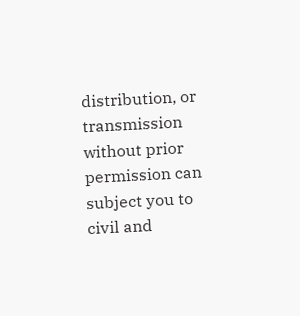distribution, or transmission without prior permission can subject you to civil and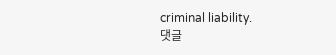criminal liability.
댓글